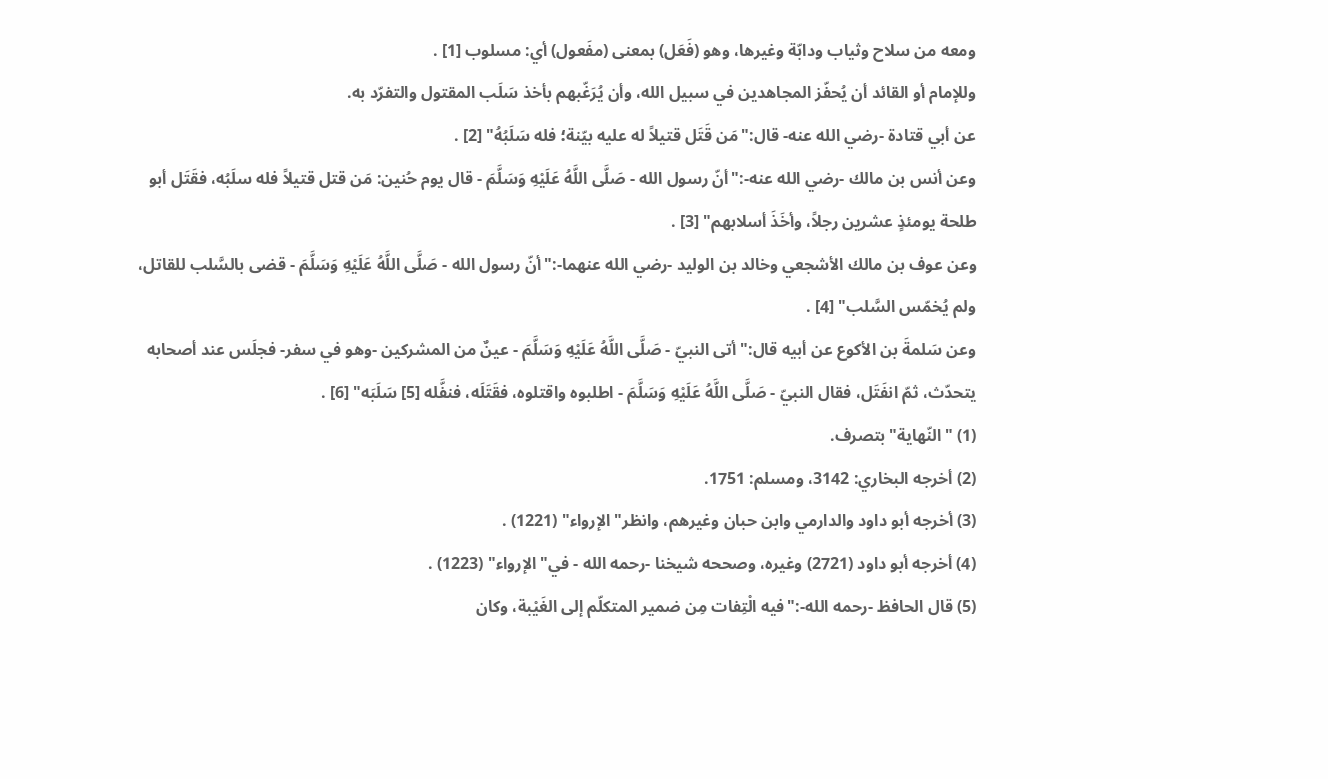ومعه من سلاح وثياب ودابّة وغيرها، وهو (فَعَل) بمعنى (مفَعول) أي: مسلوب [1] .
وللإمام أو القائد أن يُحفّز المجاهدين في سبيل الله، وأن يُرَغّبهم بأخذ سَلَب المقتول والتفرّد به.
عن أبي قتادة -رضي الله عنه- قال:"مَن قَتَل قتيلاً له عليه بيّنة؛ فله سَلَبُهُ" [2] .
وعن أنس بن مالك -رضي الله عنه-:"أنّ رسول الله - صَلَّى اللَّهُ عَلَيْهِ وَسَلَّمَ - قال يوم حُنين: مَن قتل قتيلاً فله سلَبُه، فقَتَل أبو طلحة يومئذٍ عشرين رجلاً، وأخَذَ أسلابهم" [3] .
وعن عوف بن مالك الأشجعي وخالد بن الوليد -رضي الله عنهما-:"أنّ رسول الله - صَلَّى اللَّهُ عَلَيْهِ وَسَلَّمَ - قضى بالسَّلب للقاتل، ولم يُخمّس السَّلب" [4] .
وعن سَلمةَ بن الأكوع عن أبيه قال:"أتى النبيّ - صَلَّى اللَّهُ عَلَيْهِ وَسَلَّمَ - عينٌ من المشركين -وهو في سفر- فجلَس عند أصحابه يتحدّث، ثمّ انفَتَل، فقال النبيّ - صَلَّى اللَّهُ عَلَيْهِ وَسَلَّمَ - اطلبوه واقتلوه، فقَتَلَه، فنفَّله [5] سَلَبَه" [6] .
(1) "النّهاية"بتصرف.
(2) أخرجه البخاري: 3142، ومسلم: 1751.
(3) أخرجه أبو داود والدارمي وابن حبان وغيرهم، وانظر"الإرواء" (1221) .
(4) أخرجه أبو داود (2721) وغيره، وصححه شيخنا -رحمه الله - في"الإرواء" (1223) .
(5) قال الحافظ -رحمه الله-:"فيه الْتِفات مِن ضمير المتكلّم إلى الغَيْبة، وكان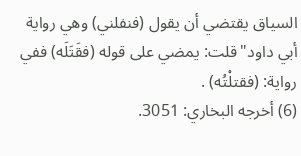السياق يقتضي أن يقول (فنفلني) وهي رواية أبي داود"قلت: يمضي على قوله (فقَتَلَه) ففي رواية: (فقتلْتُه) .
(6) أخرجه البخاري: 3051.